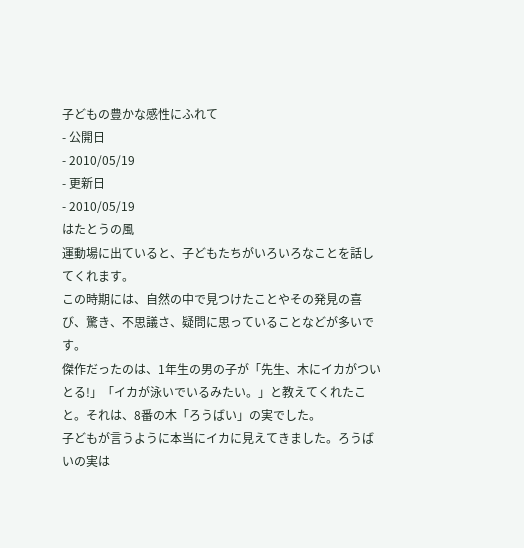子どもの豊かな感性にふれて
- 公開日
- 2010/05/19
- 更新日
- 2010/05/19
はたとうの風
運動場に出ていると、子どもたちがいろいろなことを話してくれます。
この時期には、自然の中で見つけたことやその発見の喜び、驚き、不思議さ、疑問に思っていることなどが多いです。
傑作だったのは、1年生の男の子が「先生、木にイカがついとる!」「イカが泳いでいるみたい。」と教えてくれたこと。それは、8番の木「ろうばい」の実でした。
子どもが言うように本当にイカに見えてきました。ろうばいの実は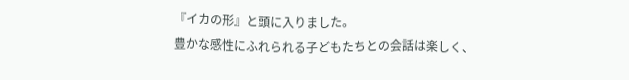『イカの形』と頭に入りました。
豊かな感性にふれられる子どもたちとの会話は楽しく、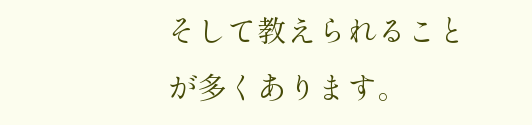そして教えられることが多くあります。